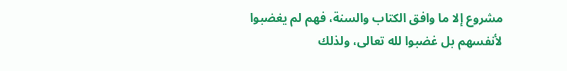مشروع إلا ما وافق الكتاب والسنة، فهم لم يغضبوا لأنفسهم بل غضبوا لله تعالى، ولذلك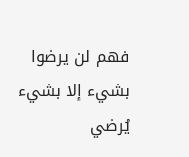فهم لن يرضوا بشيء إلا بشيء يُرضي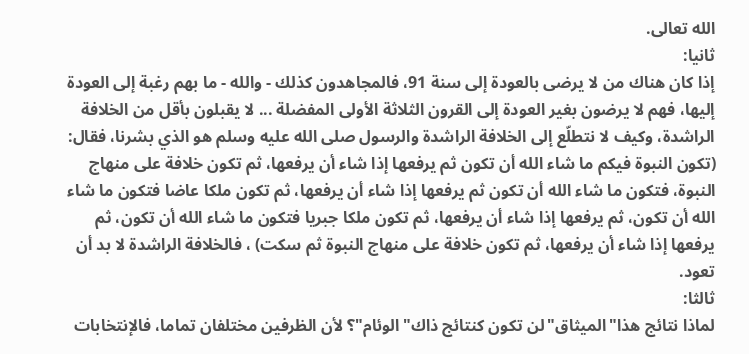الله تعالى.
ثانيا:
إذا كان هناك من لا يرضى بالعودة إلى سنة 91، فالمجاهدون كذلك - والله - ما بهم رغبة إلى العودة إليها، فهم لا يرضون بغير العودة إلى القرون الثلاثة الأولى المفضلة ... لا يقبلون بأقل من الخلافة الراشدة، وكيف لا نتطلّع إلى الخلافة الراشدة والرسول صلى الله عليه وسلم هو الذي بشرنا، فقال: (تكون النبوة فيكم ما شاء الله أن تكون ثم يرفعها إذا شاء أن يرفعها، ثم تكون خلافة على منهاج النبوة، فتكون ما شاء الله أن تكون ثم يرفعها إذا شاء أن يرفعها، ثم تكون ملكا عاضا فتكون ما شاء الله أن تكون، ثم يرفعها إذا شاء أن يرفعها، ثم تكون ملكا جبريا فتكون ما شاء الله أن تكون، ثم يرفعها إذا شاء أن يرفعها، ثم تكون خلافة على منهاج النبوة ثم سكت) ، فالخلافة الراشدة لا بد أن تعود.
ثالثا:
لماذا نتائج هذا"الميثاق"لن تكون كنتائج ذاك"الوئام"؟ لأن الظرفين مختلفان تماما، فالإنتخابات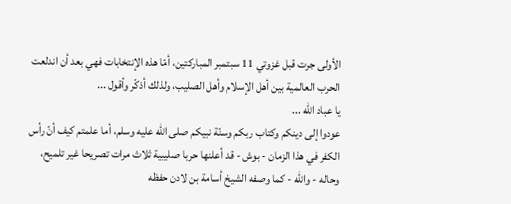الأولى جرت قبل غزوتي 11 سبتمبر المباركتين، أمّا هذه الإنتخابات فهي بعد أن اندلعت الحرب العالمية بين أهل الإسلام وأهل الصليب، ولذلك أذكّر وأقول ...
يا عباد الله ...
عودوا إلى دينكم وكتاب ربكم وسنّة نبيكم صلى الله عليه وسلم، أما علمتم كيف أنّ رأس الكفر في هذا الزمان - بوش - قد أعلنها حربا صليبية ثلاث مرات تصريحا غير تلميح، وحاله - والله - كما وصفه الشيخ أسامة بن لادن حفظه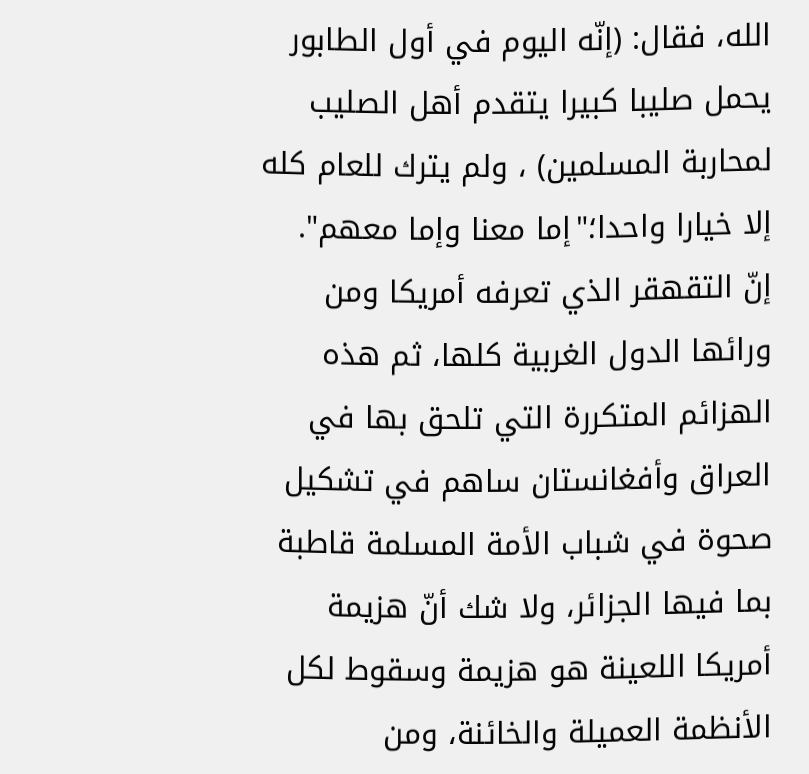الله، فقال: (إنّه اليوم في أول الطابور يحمل صليبا كبيرا يتقدم أهل الصليب لمحاربة المسلمين) ، ولم يترك للعام كله إلا خيارا واحدا؛"إما معنا وإما معهم".
إنّ التقهقر الذي تعرفه أمريكا ومن ورائها الدول الغربية كلها، ثم هذه الهزائم المتكررة التي تلحق بها في العراق وأفغانستان ساهم في تشكيل صحوة في شباب الأمة المسلمة قاطبة بما فيها الجزائر، ولا شك أنّ هزيمة أمريكا اللعينة هو هزيمة وسقوط لكل الأنظمة العميلة والخائنة، ومن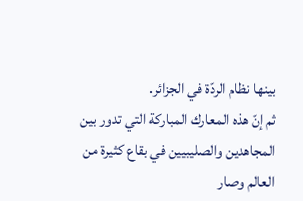بينها نظام الردّة في الجزائر.
ثم إنّ هذه المعارك المباركة التي تدور بين المجاهدين والصليبيين في بقاع كثيرة من العالم وصار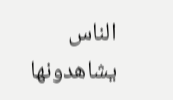الناس يشاهدونها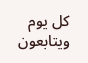كل يوم ويتابعون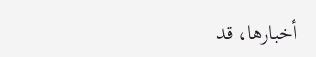أخبارها، قد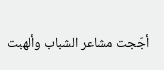أجّجت مشاعر الشباب وألهبت